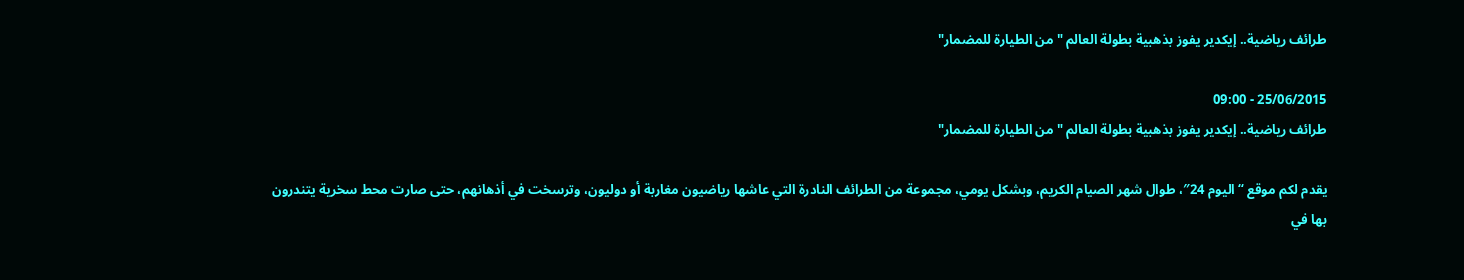طرائف رياضية.. إيكدير يفوز بذهبية بطولة العالم "من الطيارة للمضمار"

25/06/2015 - 09:00
طرائف رياضية.. إيكدير يفوز بذهبية بطولة العالم "من الطيارة للمضمار"

يقدم لكم موقع “اليوم 24″، طوال شهر الصيام الكريم، وبشكل يومي، مجموعة من الطرائف النادرة التي عاشها رياضيون مغاربة أو دوليون، وترسخت في أذهانهم، حتى صارت محط سخرية يتندرون بها في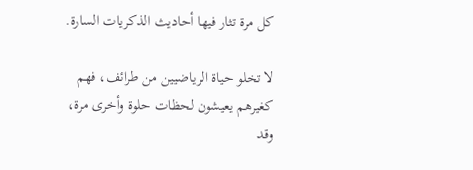كل مرة تثار فيها أحاديث الذكريات السارة.

لا تخلو حياة الرياضيين من طرائف، فهم كغيرهم يعيشون لحظات حلوة وأخرى مرة، وقد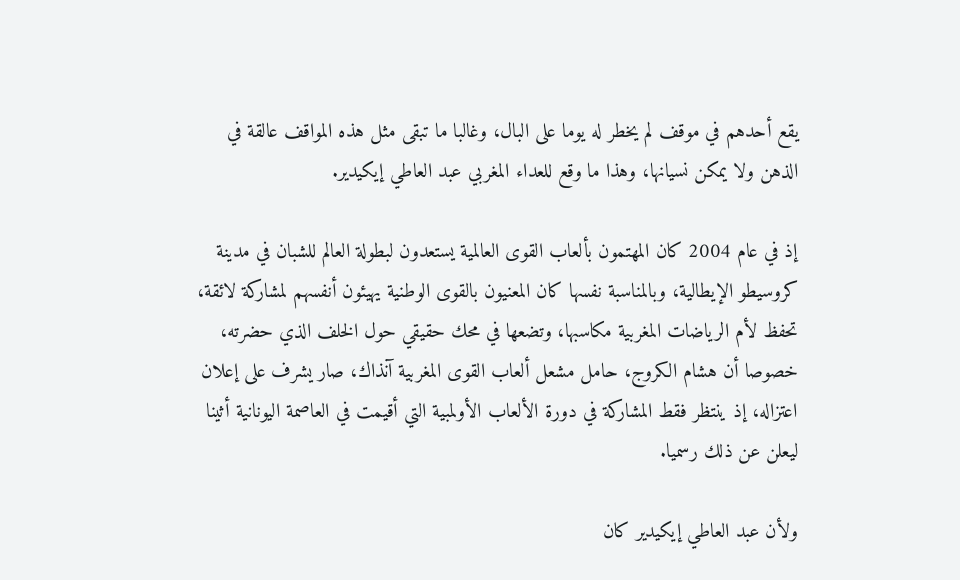يقع أحدهم في موقف لم يخطر له يوما على البال، وغالبا ما تبقى مثل هذه المواقف عالقة في الذهن ولا يمكن نسيانها، وهذا ما وقع للعداء المغربي عبد العاطي إيكيدير.

إذ في عام 2004 كان المهتمون بألعاب القوى العالمية يستعدون لبطولة العالم للشبان في مدينة كروسيطو الإيطالية، وبالمناسبة نفسها كان المعنيون بالقوى الوطنية يهيئون أنفسهم لمشاركة لائقة، تحفظ لأم الرياضات المغربية مكاسبها، وتضعها في محك حقيقي حول الخلف الذي حضرته، خصوصا أن هشام الكروج، حامل مشعل ألعاب القوى المغربية آنذاك، صار يشرف على إعلان اعتزاله، إذ ينتظر فقط المشاركة في دورة الألعاب الأولمبية التي أقيمت في العاصمة اليونانية أثينا ليعلن عن ذلك رسميا.

ولأن عبد العاطي إيكيدير كان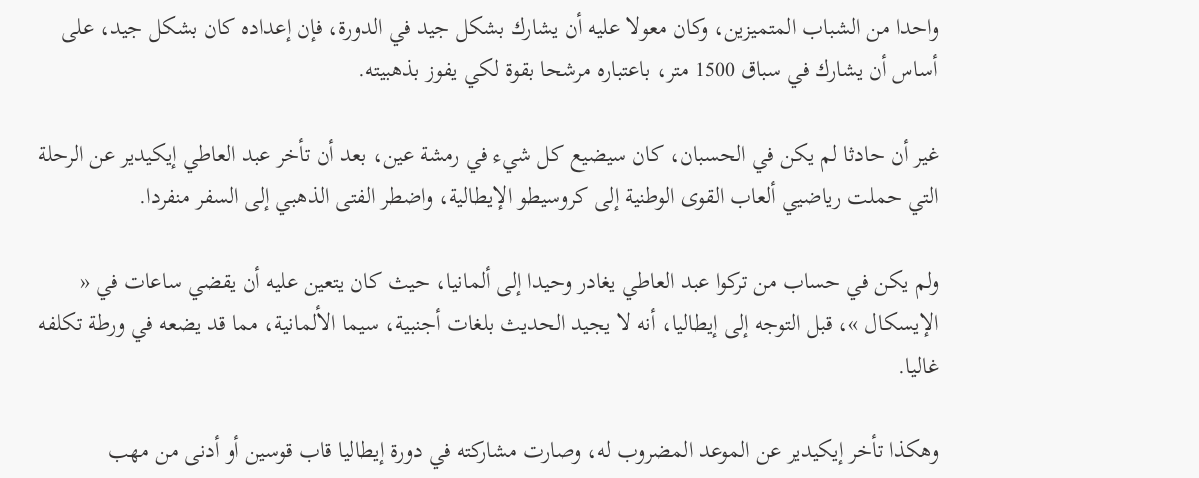واحدا من الشباب المتميزين، وكان معولا عليه أن يشارك بشكل جيد في الدورة، فإن إعداده كان بشكل جيد، على أساس أن يشارك في سباق 1500 متر، باعتباره مرشحا بقوة لكي يفوز بذهبيته.

غير أن حادثا لم يكن في الحسبان، كان سيضيع كل شيء في رمشة عين، بعد أن تأخر عبد العاطي إيكيدير عن الرحلة التي حملت رياضيي ألعاب القوى الوطنية إلى كروسيطو الإيطالية، واضطر الفتى الذهبي إلى السفر منفردا.

ولم يكن في حساب من تركوا عبد العاطي يغادر وحيدا إلى ألمانيا، حيث كان يتعين عليه أن يقضي ساعات في « الإيسكال »، قبل التوجه إلى إيطاليا، أنه لا يجيد الحديث بلغات أجنبية، سيما الألمانية، مما قد يضعه في ورطة تكلفه غاليا.

وهكذا تأخر إيكيدير عن الموعد المضروب له، وصارت مشاركته في دورة إيطاليا قاب قوسين أو أدنى من مهب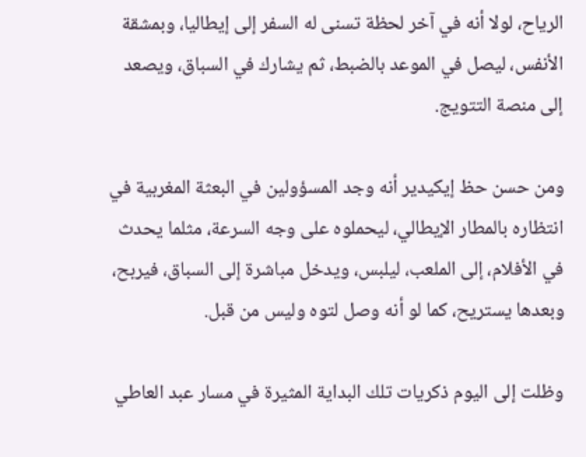الرياح، لولا أنه في آخر لحظة تسنى له السفر إلى إيطاليا، وبمشقة الأنفس، ليصل في الموعد بالضبط، ثم يشارك في السباق، ويصعد إلى منصة التتويج.

ومن حسن حظ إيكيدير أنه وجد المسؤولين في البعثة المغربية في انتظاره بالمطار الإيطالي، ليحملوه على وجه السرعة، مثلما يحدث في الأفلام، إلى الملعب، ليلبس، ويدخل مباشرة إلى السباق، فيربح، وبعدها يستريح، كما لو أنه وصل لتوه وليس من قبل.

وظلت إلى اليوم ذكريات تلك البداية المثيرة في مسار عبد العاطي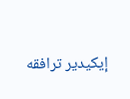إيكيدير ترافقه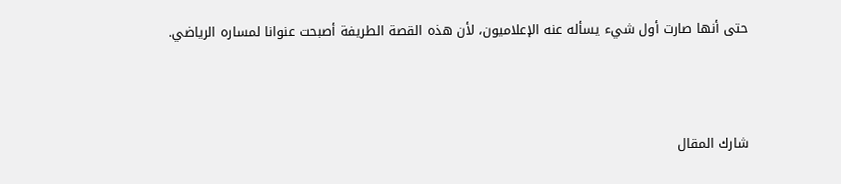حتى أنها صارت أول شيء يسأله عنه الإعلاميون، لأن هذه القصة الطريفة أصبحت عنوانا لمساره الرياضي.



شارك المقال